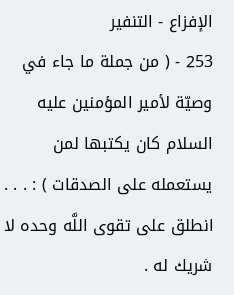الإفزاع - التنفير
253 - ( من جملة ما جاء في وصيّة لأمير المؤمنين عليه السلام كان يكتبها لمن يستعمله على الصدقات ) : . . . انطلق على تقوى اللَّه وحده لا شريك له .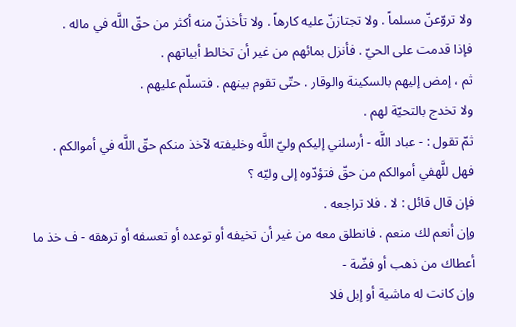ولا تروّعنّ مسلماً . ولا تجتازنّ عليه كارهاً . ولا تأخذنّ منه أكثر من حقّ اللَّه في ماله .
فإذا قدمت على الحيّ . فأنزل بمائهم من غير أن تخالط أبياتهم .
ثم ، إمض إليهم بالسكينة والوقار . حتّى تقوم بينهم . فتسلّم عليهم .
ولا تخدج بالتحيّة لهم .
ثمّ تقول : - عباد اللَّه - أرسلني إليكم وليّ اللَّه وخليفته لآخذ منكم حقّ اللَّه في أموالكم .
فهل للَّهفي أموالكم من حقّ فتؤدّوه إلى وليّه ؟
فإن قال قائل : لا . فلا تراجعه .
وإن أنعم لك منعم . فانطلق معه من غير أن تخيفه أو توعده أو تعسفه أو ترهقه - ف خذ ما أعطاك من ذهب أو فضّة -
وإن كانت له ماشية أو إبل فلا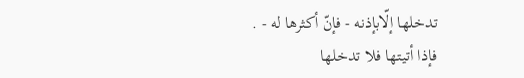تدخلها إلّابإذنه - فإنّ أكثرها له - .
فإذا أتيتها فلا تدخلها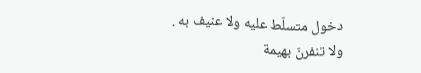دخول متسلّط عليه ولا عنيف به .
ولا تنفرنّ بهيمة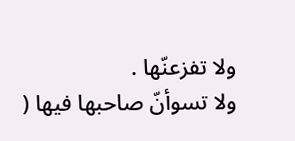ولا تفزعنّها .
ولا تسوأنّ صاحبها فيها (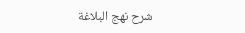شرح نهج البلاغة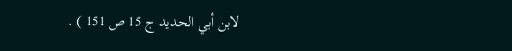لابن أبي الحديد ج 15 ص 151 ) .